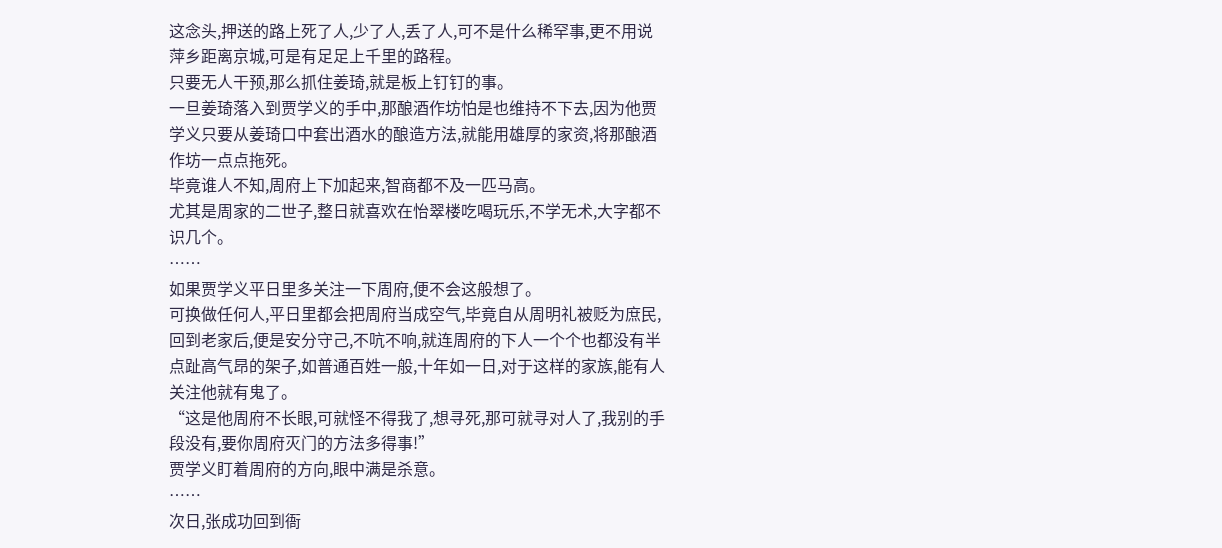这念头,押送的路上死了人,少了人,丢了人,可不是什么稀罕事,更不用说萍乡距离京城,可是有足足上千里的路程。
只要无人干预,那么抓住姜琦,就是板上钉钉的事。
一旦姜琦落入到贾学义的手中,那酿酒作坊怕是也维持不下去,因为他贾学义只要从姜琦口中套出酒水的酿造方法,就能用雄厚的家资,将那酿酒作坊一点点拖死。
毕竟谁人不知,周府上下加起来,智商都不及一匹马高。
尤其是周家的二世子,整日就喜欢在怡翠楼吃喝玩乐,不学无术,大字都不识几个。
……
如果贾学义平日里多关注一下周府,便不会这般想了。
可换做任何人,平日里都会把周府当成空气,毕竟自从周明礼被贬为庶民,回到老家后,便是安分守己,不吭不响,就连周府的下人一个个也都没有半点趾高气昂的架子,如普通百姓一般,十年如一日,对于这样的家族,能有人关注他就有鬼了。
“这是他周府不长眼,可就怪不得我了,想寻死,那可就寻对人了,我别的手段没有,要你周府灭门的方法多得事!”
贾学义盯着周府的方向,眼中满是杀意。
……
次日,张成功回到衙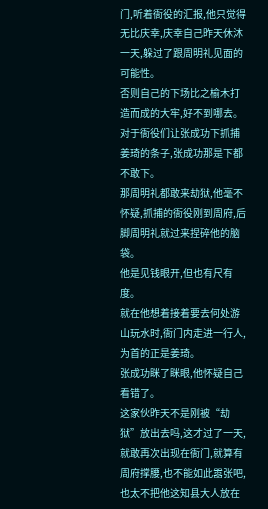门,听着衙役的汇报,他只觉得无比庆幸,庆幸自己昨天休沐一天,躲过了跟周明礼见面的可能性。
否则自己的下场比之榆木打造而成的大牢,好不到哪去。
对于衙役们让张成功下抓捕姜琦的条子,张成功那是下都不敢下。
那周明礼都敢来劫狱,他毫不怀疑,抓捕的衙役刚到周府,后脚周明礼就过来捏碎他的脑袋。
他是见钱眼开,但也有尺有度。
就在他想着接着要去何处游山玩水时,衙门内走进一行人,为首的正是姜琦。
张成功眯了眯眼,他怀疑自己看错了。
这家伙昨天不是刚被“劫狱”放出去吗,这才过了一天,就敢再次出现在衙门,就算有周府撑腰,也不能如此嚣张吧,也太不把他这知县大人放在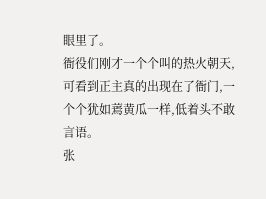眼里了。
衙役们刚才一个个叫的热火朝天,可看到正主真的出现在了衙门,一个个犹如蔫黄瓜一样,低着头不敢言语。
张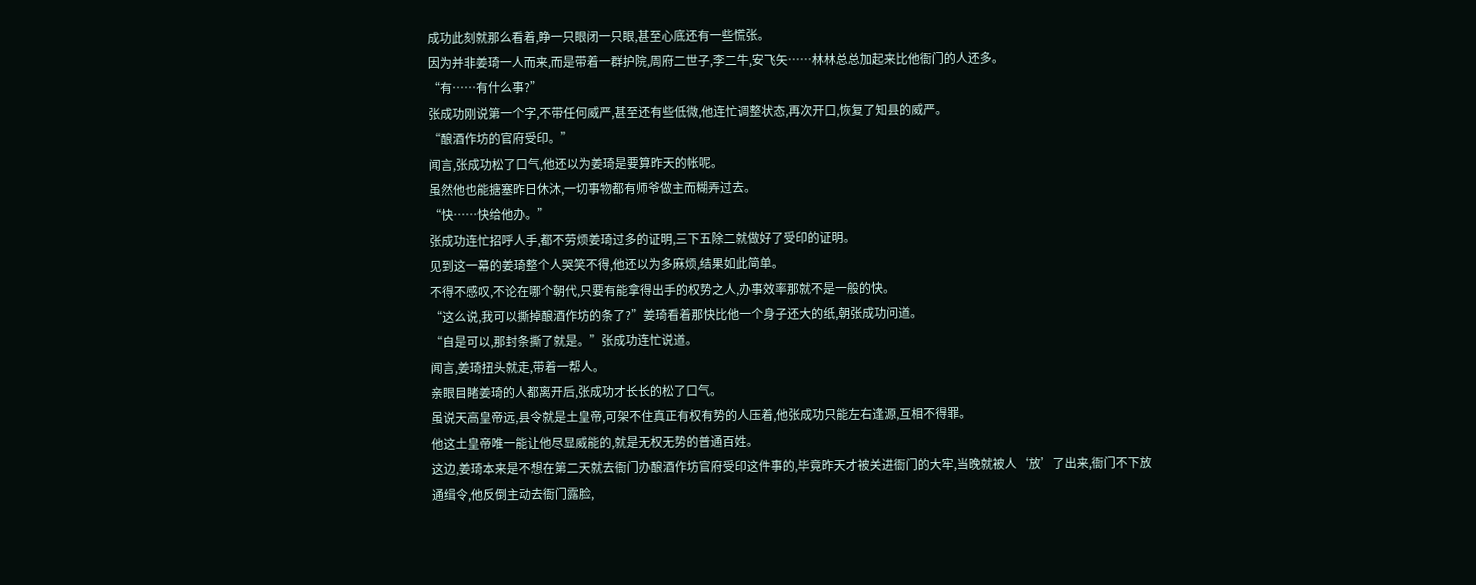成功此刻就那么看着,睁一只眼闭一只眼,甚至心底还有一些慌张。
因为并非姜琦一人而来,而是带着一群护院,周府二世子,李二牛,安飞矢……林林总总加起来比他衙门的人还多。
“有……有什么事?”
张成功刚说第一个字,不带任何威严,甚至还有些低微,他连忙调整状态,再次开口,恢复了知县的威严。
“酿酒作坊的官府受印。”
闻言,张成功松了口气,他还以为姜琦是要算昨天的帐呢。
虽然他也能搪塞昨日休沐,一切事物都有师爷做主而糊弄过去。
“快……快给他办。”
张成功连忙招呼人手,都不劳烦姜琦过多的证明,三下五除二就做好了受印的证明。
见到这一幕的姜琦整个人哭笑不得,他还以为多麻烦,结果如此简单。
不得不感叹,不论在哪个朝代,只要有能拿得出手的权势之人,办事效率那就不是一般的快。
“这么说,我可以撕掉酿酒作坊的条了?”姜琦看着那快比他一个身子还大的纸,朝张成功问道。
“自是可以,那封条撕了就是。”张成功连忙说道。
闻言,姜琦扭头就走,带着一帮人。
亲眼目睹姜琦的人都离开后,张成功才长长的松了口气。
虽说天高皇帝远,县令就是土皇帝,可架不住真正有权有势的人压着,他张成功只能左右逢源,互相不得罪。
他这土皇帝唯一能让他尽显威能的,就是无权无势的普通百姓。
这边,姜琦本来是不想在第二天就去衙门办酿酒作坊官府受印这件事的,毕竟昨天才被关进衙门的大牢,当晚就被人‘放’了出来,衙门不下放通缉令,他反倒主动去衙门露脸,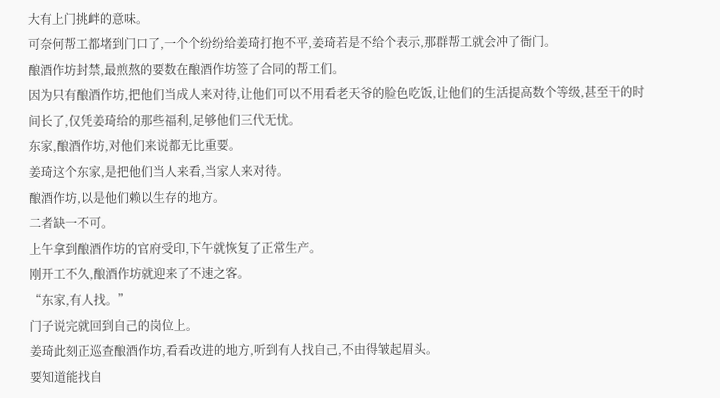大有上门挑衅的意味。
可奈何帮工都堵到门口了,一个个纷纷给姜琦打抱不平,姜琦若是不给个表示,那群帮工就会冲了衙门。
酿酒作坊封禁,最煎熬的要数在酿酒作坊签了合同的帮工们。
因为只有酿酒作坊,把他们当成人来对待,让他们可以不用看老天爷的脸色吃饭,让他们的生活提高数个等级,甚至干的时间长了,仅凭姜琦给的那些福利,足够他们三代无忧。
东家,酿酒作坊,对他们来说都无比重要。
姜琦这个东家,是把他们当人来看,当家人来对待。
酿酒作坊,以是他们赖以生存的地方。
二者缺一不可。
上午拿到酿酒作坊的官府受印,下午就恢复了正常生产。
刚开工不久,酿酒作坊就迎来了不速之客。
“东家,有人找。”
门子说完就回到自己的岗位上。
姜琦此刻正巡查酿酒作坊,看看改进的地方,听到有人找自己,不由得皱起眉头。
要知道能找自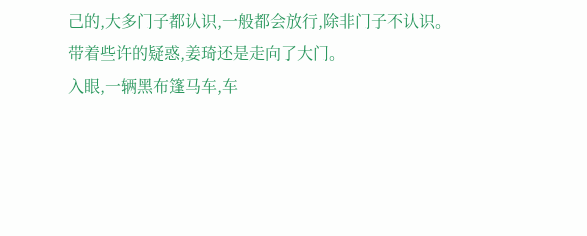己的,大多门子都认识,一般都会放行,除非门子不认识。
带着些许的疑惑,姜琦还是走向了大门。
入眼,一辆黑布篷马车,车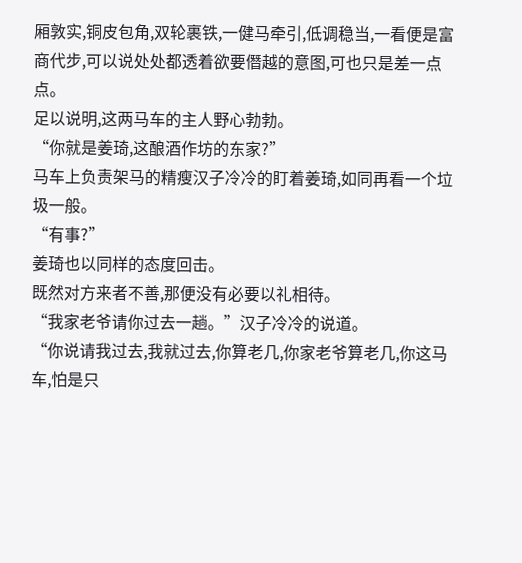厢敦实,铜皮包角,双轮裹铁,一健马牵引,低调稳当,一看便是富商代步,可以说处处都透着欲要僭越的意图,可也只是差一点点。
足以说明,这两马车的主人野心勃勃。
“你就是姜琦,这酿酒作坊的东家?”
马车上负责架马的精瘦汉子冷冷的盯着姜琦,如同再看一个垃圾一般。
“有事?”
姜琦也以同样的态度回击。
既然对方来者不善,那便没有必要以礼相待。
“我家老爷请你过去一趟。”汉子冷冷的说道。
“你说请我过去,我就过去,你算老几,你家老爷算老几,你这马车,怕是只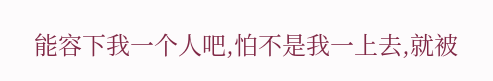能容下我一个人吧,怕不是我一上去,就被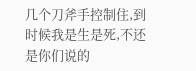几个刀斧手控制住,到时候我是生是死,不还是你们说的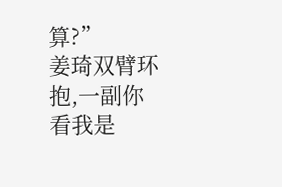算?”
姜琦双臂环抱,一副你看我是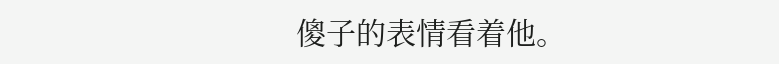傻子的表情看着他。